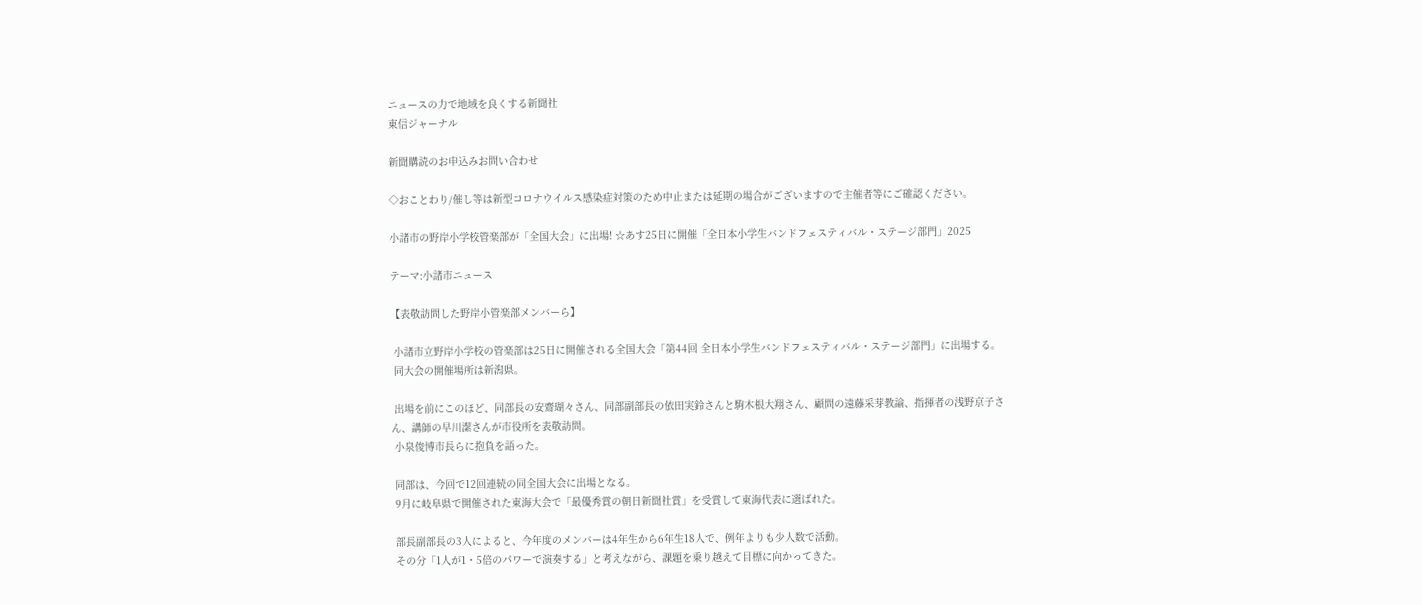ニュースの力で地域を良くする新聞社
東信ジャーナル

新聞購読のお申込みお問い合わせ

◇おことわり/催し等は新型コロナウイルス感染症対策のため中止または延期の場合がございますので主催者等にご確認ください。

小諸市の野岸小学校管楽部が「全国大会」に出場! ☆あす25日に開催「全日本小学生バンドフェスティバル・ステージ部門」2025

テーマ:小諸市ニュース

【表敬訪問した野岸小管楽部メンバーら】

 小諸市立野岸小学校の管楽部は25日に開催される全国大会「第44回 全日本小学生バンドフェスティバル・ステージ部門」に出場する。
 同大会の開催場所は新潟県。

 出場を前にこのほど、同部長の安齋瑚々さん、同部副部長の依田実鈴さんと駒木根大翔さん、顧問の遠藤采芽教諭、指揮者の浅野京子さん、講師の早川潔さんが市役所を表敬訪問。
 小泉俊博市長らに抱負を語った。

 同部は、今回で12回連続の同全国大会に出場となる。
 9月に岐阜県で開催された東海大会で「最優秀賞の朝日新聞社賞」を受賞して東海代表に選ばれた。

 部長副部長の3人によると、今年度のメンバーは4年生から6年生18人で、例年よりも少人数で活動。
 その分「1人が1・5倍のパワーで演奏する」と考えながら、課題を乗り越えて目標に向かってきた。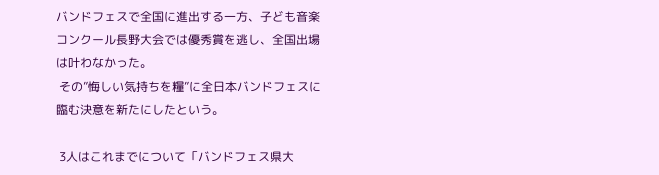バンドフェスで全国に進出する一方、子ども音楽コンクール長野大会では優秀賞を逃し、全国出場は叶わなかった。
 その”悔しい気持ちを糧”に全日本バンドフェスに臨む決意を新たにしたという。

 3人はこれまでについて「バンドフェス県大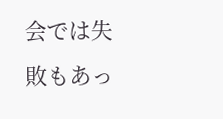会では失敗もあっ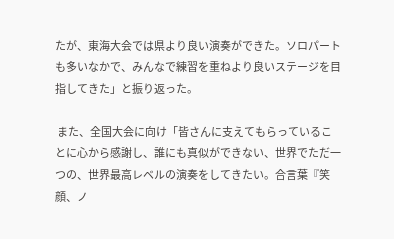たが、東海大会では県より良い演奏ができた。ソロパートも多いなかで、みんなで練習を重ねより良いステージを目指してきた」と振り返った。

 また、全国大会に向け「皆さんに支えてもらっていることに心から感謝し、誰にも真似ができない、世界でただ一つの、世界最高レベルの演奏をしてきたい。合言葉『笑顔、ノ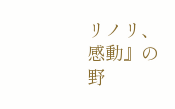リノリ、感動』の野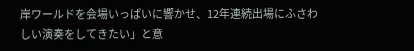岸ワールドを会場いっぱいに響かせ、12年連続出場にふさわしい演奏をしてきたい」と意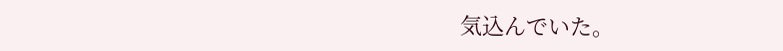気込んでいた。